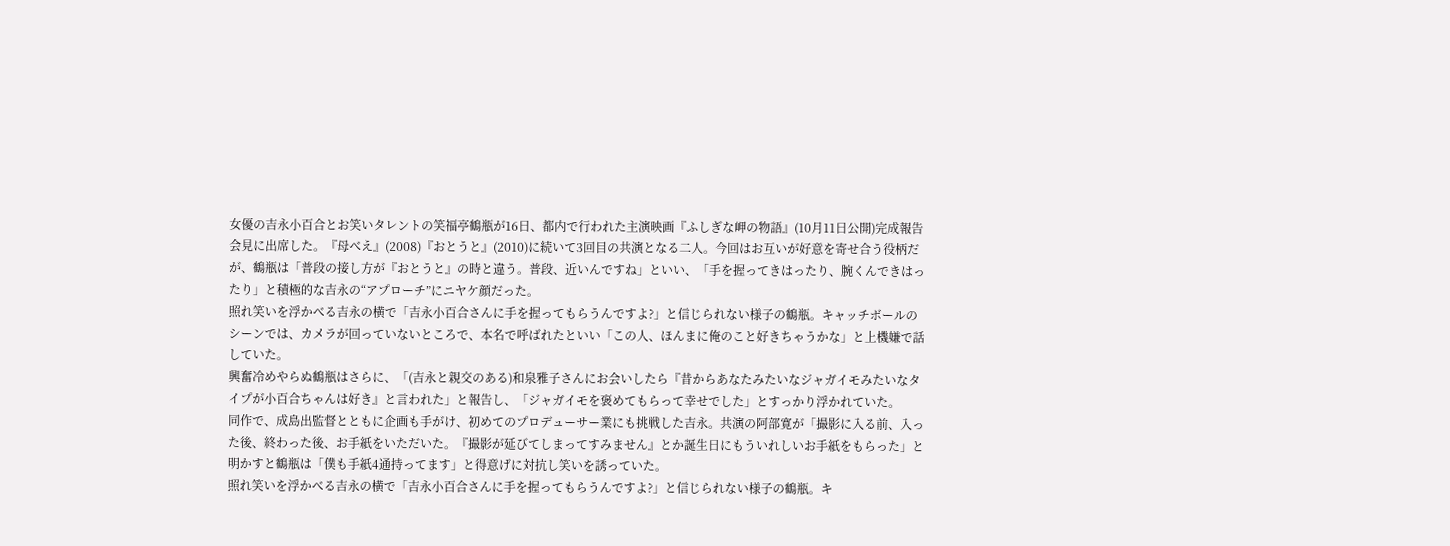女優の吉永小百合とお笑いタレントの笑福亭鶴瓶が16日、都内で行われた主演映画『ふしぎな岬の物語』(10月11日公開)完成報告会見に出席した。『母べえ』(2008)『おとうと』(2010)に続いて3回目の共演となる二人。今回はお互いが好意を寄せ合う役柄だが、鶴瓶は「普段の接し方が『おとうと』の時と違う。普段、近いんですね」といい、「手を握ってきはったり、腕くんできはったり」と積極的な吉永の“アプローチ”にニヤケ顔だった。
照れ笑いを浮かべる吉永の横で「吉永小百合さんに手を握ってもらうんですよ?」と信じられない様子の鶴瓶。キャッチボールのシーンでは、カメラが回っていないところで、本名で呼ばれたといい「この人、ほんまに俺のこと好きちゃうかな」と上機嫌で話していた。
興奮冷めやらぬ鶴瓶はさらに、「(吉永と親交のある)和泉雅子さんにお会いしたら『昔からあなたみたいなジャガイモみたいなタイプが小百合ちゃんは好き』と言われた」と報告し、「ジャガイモを褒めてもらって幸せでした」とすっかり浮かれていた。
同作で、成島出監督とともに企画も手がけ、初めてのプロデューサー業にも挑戦した吉永。共演の阿部寛が「撮影に入る前、入った後、終わった後、お手紙をいただいた。『撮影が延びてしまってすみません』とか誕生日にもういれしいお手紙をもらった」と明かすと鶴瓶は「僕も手紙4通持ってます」と得意げに対抗し笑いを誘っていた。
照れ笑いを浮かべる吉永の横で「吉永小百合さんに手を握ってもらうんですよ?」と信じられない様子の鶴瓶。キ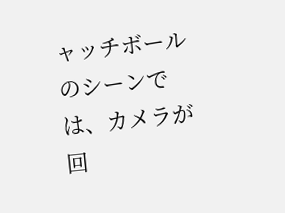ャッチボールのシーンでは、カメラが回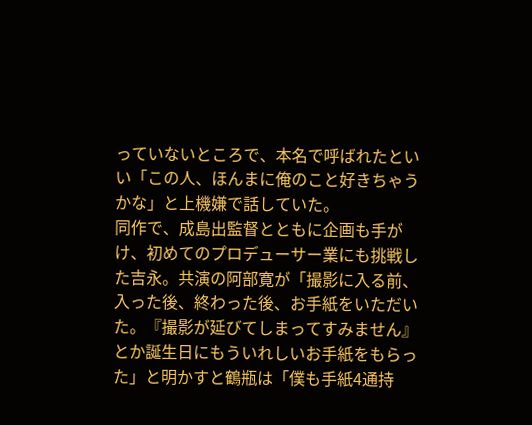っていないところで、本名で呼ばれたといい「この人、ほんまに俺のこと好きちゃうかな」と上機嫌で話していた。
同作で、成島出監督とともに企画も手がけ、初めてのプロデューサー業にも挑戦した吉永。共演の阿部寛が「撮影に入る前、入った後、終わった後、お手紙をいただいた。『撮影が延びてしまってすみません』とか誕生日にもういれしいお手紙をもらった」と明かすと鶴瓶は「僕も手紙4通持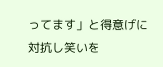ってます」と得意げに対抗し笑いを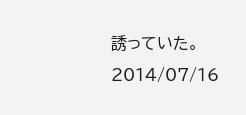誘っていた。
2014/07/16